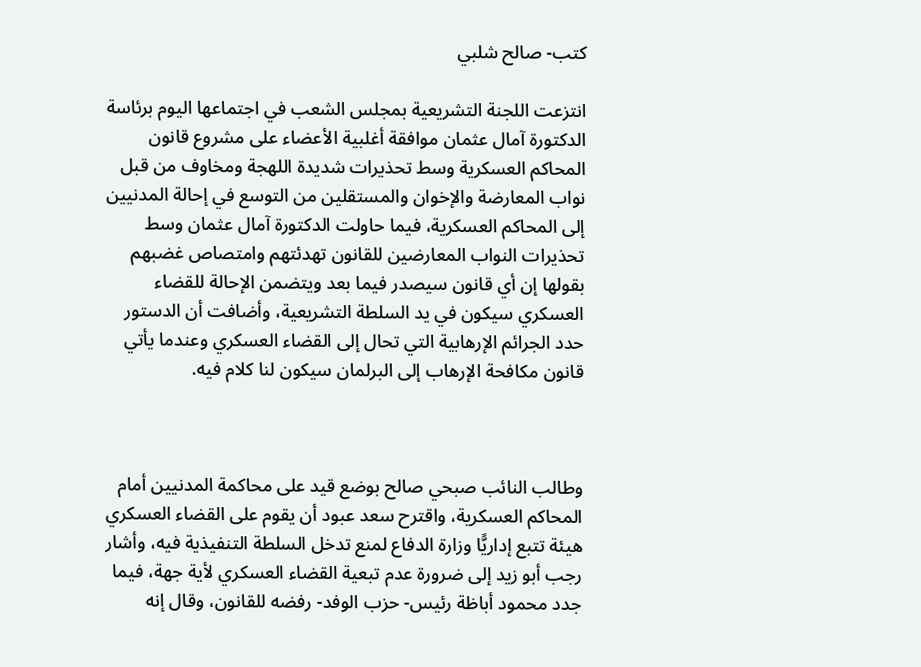كتب- صالح شلبي

انتزعت اللجنة التشريعية بمجلس الشعب في اجتماعها اليوم برئاسة الدكتورة آمال عثمان موافقة أغلبية الأعضاء على مشروع قانون المحاكم العسكرية وسط تحذيرات شديدة اللهجة ومخاوف من قبل نواب المعارضة والإخوان والمستقلين من التوسع في إحالة المدنيين إلى المحاكم العسكرية، فيما حاولت الدكتورة آمال عثمان وسط تحذيرات النواب المعارضين للقانون تهدئتهم وامتصاص غضبهم بقولها إن أي قانون سيصدر فيما بعد ويتضمن الإحالة للقضاء العسكري سيكون في يد السلطة التشريعية، وأضافت أن الدستور حدد الجرائم الإرهابية التي تحال إلى القضاء العسكري وعندما يأتي قانون مكافحة الإرهاب إلى البرلمان سيكون لنا كلام فيه.



وطالب النائب صبحي صالح بوضع قيد على محاكمة المدنيين أمام المحاكم العسكرية، واقترح سعد عبود أن يقوم على القضاء العسكري هيئة تتبع إداريًّا وزارة الدفاع لمنع تدخل السلطة التنفيذية فيه، وأشار رجب أبو زيد إلى ضرورة عدم تبعية القضاء العسكري لأية جهة، فيما جدد محمود أباظة رئيس- حزب الوفد- رفضه للقانون، وقال إنه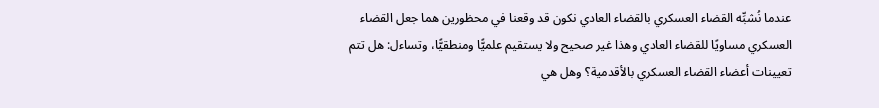عندما نُشبِّه القضاء العسكري بالقضاء العادي نكون قد وقعنا في محظورين هما جعل القضاء العسكري مساويًا للقضاء العادي وهذا غير صحيح ولا يستقيم علميًّا ومنطقيًّا، وتساءل: هل تتم تعيينات أعضاء القضاء العسكري بالأقدمية؟ وهل هي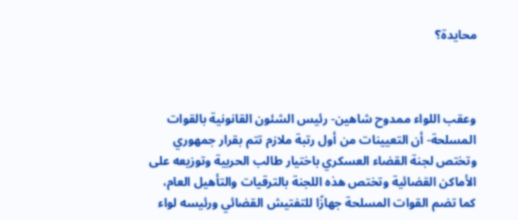محايدة؟



وعقب اللواء ممدوح شاهين- رئيس الشئون القانونية بالقوات المسلحة- أن التعيينات من أول رتبة ملازم تتم بقرار جمهوري وتختص لجنة القضاء العسكري باختيار طالب الحربية وتوزيعه على الأماكن القضائية وتختص هذه اللجنة بالترقيات والتأهيل العام، كما تضم القوات المسلحة جهازًا للتفتيش القضائي ورئيسه لواء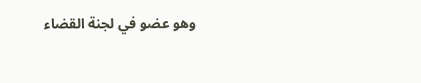وهو عضو في لجنة القضاء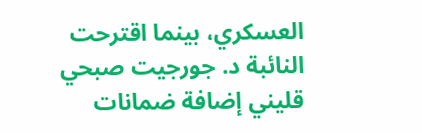العسكري، بينما اقترحت النائبة د. جورجيت صبحي قليني إضافة ضمانات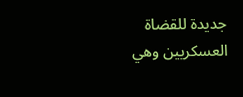جديدة للقضاة العسكريين وهي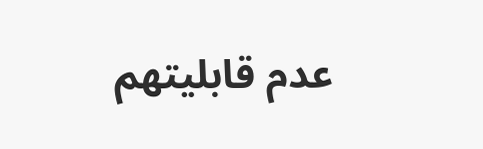عدم قابليتهم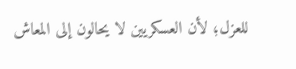للعزل؛ لأن العسكريين لا يحالون إلى المعاش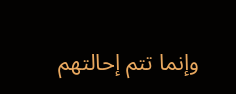وإنما تتم إحالتهم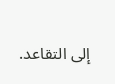إلى التقاعد.